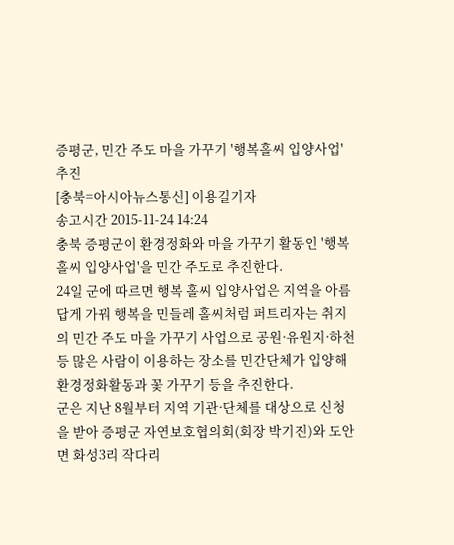증평군, 민간 주도 마을 가꾸기 '행복홀씨 입양사업' 추진
[충북=아시아뉴스통신] 이용길기자
송고시간 2015-11-24 14:24
충북 증평군이 환경정화와 마을 가꾸기 활동인 '행복 홀씨 입양사업'을 민간 주도로 추진한다.
24일 군에 따르면 행복 홀씨 입양사업은 지역을 아름답게 가꿔 행복을 민들레 홀씨처럼 퍼트리자는 취지의 민간 주도 마을 가꾸기 사업으로 공원·유원지·하천 등 많은 사람이 이용하는 장소를 민간단체가 입양해 환경정화활동과 꽃 가꾸기 등을 추진한다.
군은 지난 8월부터 지역 기관·단체를 대상으로 신청을 받아 증평군 자연보호협의회(회장 박기진)와 도안면 화성3리 작다리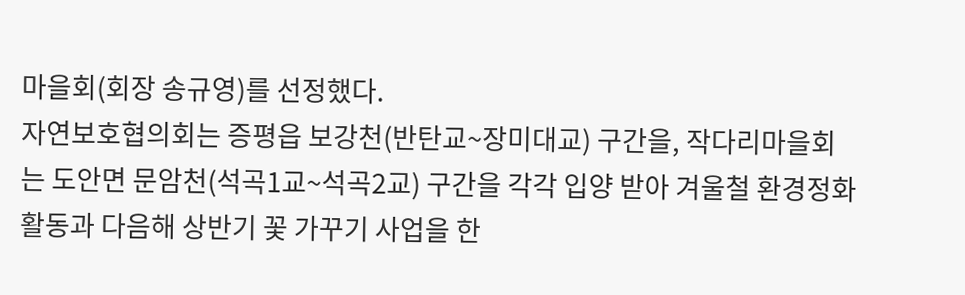마을회(회장 송규영)를 선정했다.
자연보호협의회는 증평읍 보강천(반탄교~장미대교) 구간을, 작다리마을회는 도안면 문암천(석곡1교~석곡2교) 구간을 각각 입양 받아 겨울철 환경정화활동과 다음해 상반기 꽃 가꾸기 사업을 한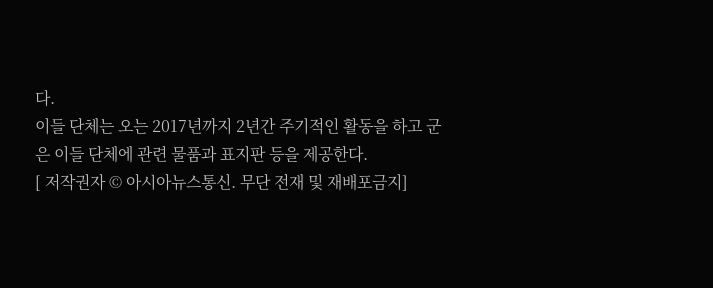다.
이들 단체는 오는 2017년까지 2년간 주기적인 활동을 하고 군은 이들 단체에 관련 물품과 표지판 등을 제공한다.
[ 저작권자 © 아시아뉴스통신. 무단 전재 및 재배포금지]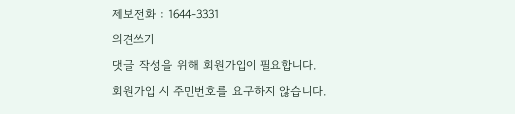제보전화 : 1644-3331
의견쓰기
댓글 작성을 위해 회원가입이 필요합니다.
회원가입 시 주민번호를 요구하지 않습니다.